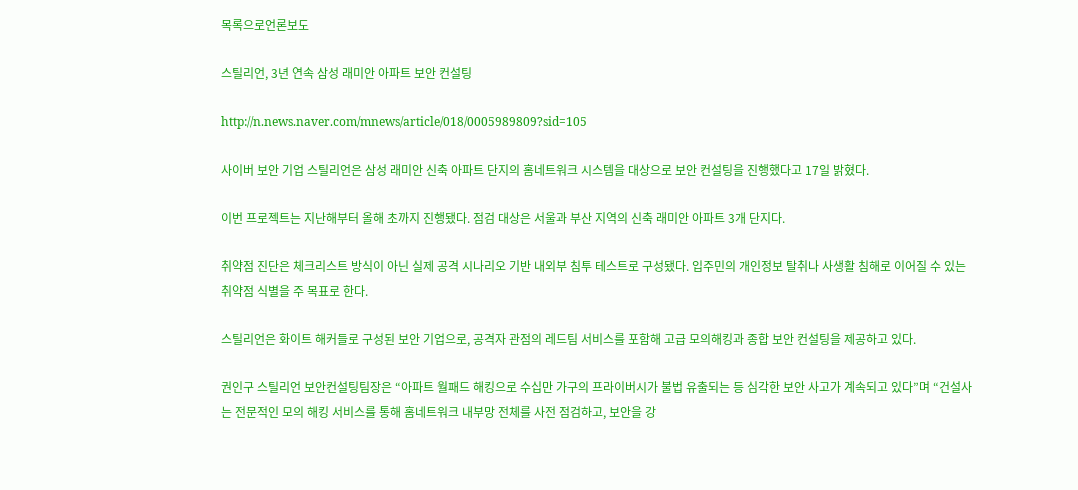목록으로언론보도

스틸리언, 3년 연속 삼성 래미안 아파트 보안 컨설팅

http://n.news.naver.com/mnews/article/018/0005989809?sid=105

사이버 보안 기업 스틸리언은 삼성 래미안 신축 아파트 단지의 홈네트워크 시스템을 대상으로 보안 컨설팅을 진행했다고 17일 밝혔다.

이번 프로젝트는 지난해부터 올해 초까지 진행됐다. 점검 대상은 서울과 부산 지역의 신축 래미안 아파트 3개 단지다.

취약점 진단은 체크리스트 방식이 아닌 실제 공격 시나리오 기반 내외부 침투 테스트로 구성됐다. 입주민의 개인정보 탈취나 사생활 침해로 이어질 수 있는 취약점 식별을 주 목표로 한다.

스틸리언은 화이트 해커들로 구성된 보안 기업으로, 공격자 관점의 레드팀 서비스를 포함해 고급 모의해킹과 종합 보안 컨설팅을 제공하고 있다.

권인구 스틸리언 보안컨설팅팀장은 “아파트 월패드 해킹으로 수십만 가구의 프라이버시가 불법 유출되는 등 심각한 보안 사고가 계속되고 있다”며 “건설사는 전문적인 모의 해킹 서비스를 통해 홈네트워크 내부망 전체를 사전 점검하고, 보안을 강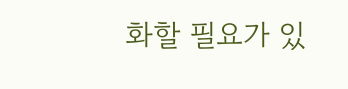화할 필요가 있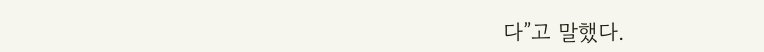다”고 말했다.